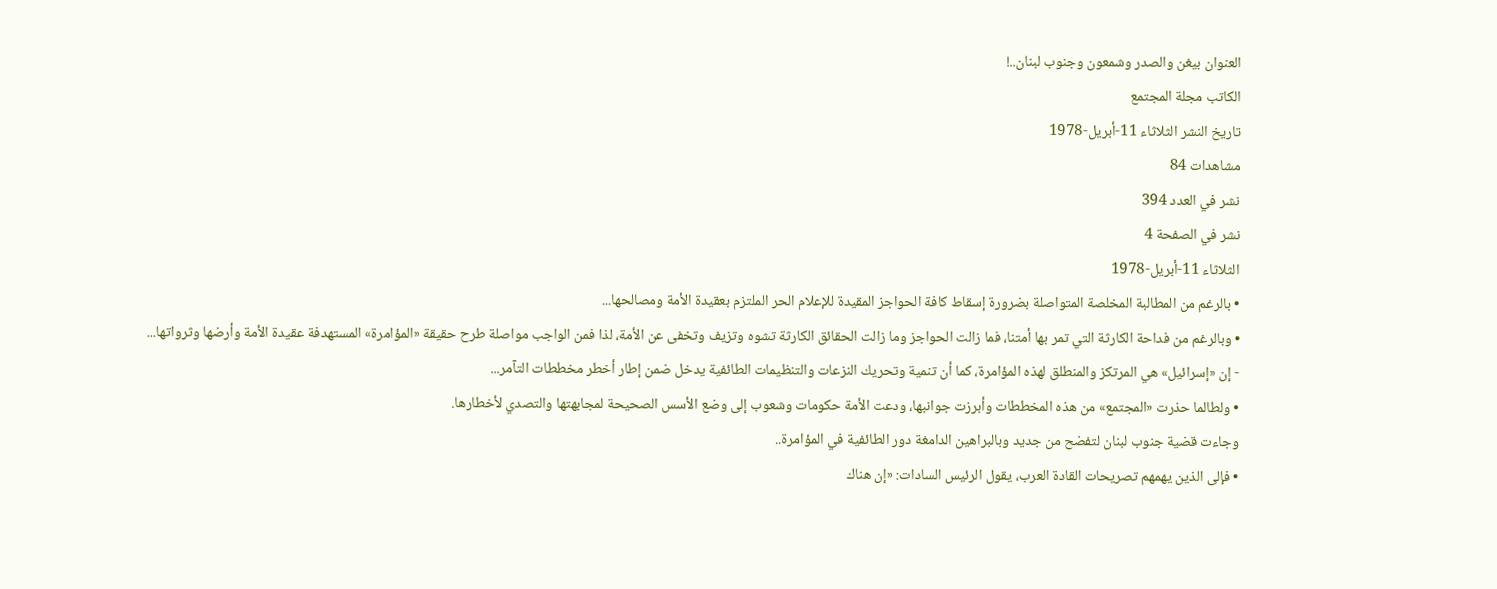العنوان بيغن والصدر وشمعون وجنوب لبنان..!
الكاتب مجلة المجتمع
تاريخ النشر الثلاثاء 11-أبريل-1978
مشاهدات 84
نشر في العدد 394
نشر في الصفحة 4
الثلاثاء 11-أبريل-1978
• بالرغم من المطالبة المخلصة المتواصلة بضرورة إسقاط كافة الحواجز المقيدة للإعلام الحر الملتزم بعقيدة الأمة ومصالحها...
• وبالرغم من فداحة الكارثة التي تمر بها أمتنا، فما زالت الحواجز وما زالت الحقائق الكارثة تشوه وتزيف وتخفى عن الأمة، لذا فمن الواجب مواصلة طرح حقيقة «المؤامرة» المستهدفة عقيدة الأمة وأرضها وثرواتها...
- إن «إسرائيل» هي المرتكز والمنطلق لهذه المؤامرة، كما أن تنمية وتحريك النزعات والتنظيمات الطائفية يدخل ضمن إطار أخطر مخططات التآمر...
• ولطالما حذرت «المجتمع» من هذه المخططات وأبرزت جوانبها، ودعت الأمة حكومات وشعوب إلى وضع الأسس الصحيحة لمجابهتها والتصدي لأخطارها.
وجاءت قضية جنوب لبنان لتفضح من جديد وبالبراهين الدامغة دور الطائفية في المؤامرة..
• فإلى الذين يهمهم تصريحات القادة العرب، يقول الرئيس السادات: «إن هناك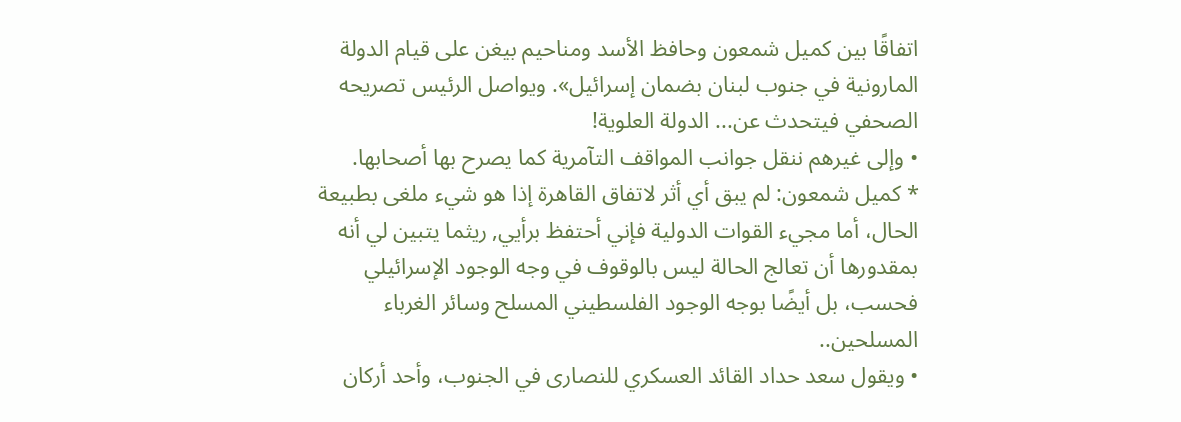اتفاقًا بين كميل شمعون وحافظ الأسد ومناحيم بيغن على قيام الدولة المارونية في جنوب لبنان بضمان إسرائيل». ويواصل الرئيس تصريحه الصحفي فيتحدث عن... الدولة العلوية!
• وإلى غيرهم ننقل جوانب المواقف التآمرية كما يصرح بها أصحابها.
* كميل شمعون: لم يبق أي أثر لاتفاق القاهرة إذا هو شيء ملغى بطبيعة الحال، أما مجيء القوات الدولية فإني أحتفظ برأيي, ريثما يتبين لي أنه بمقدورها أن تعالج الحالة ليس بالوقوف في وجه الوجود الإسرائيلي فحسب، بل أيضًا بوجه الوجود الفلسطيني المسلح وسائر الغرباء المسلحين..
• ويقول سعد حداد القائد العسكري للنصارى في الجنوب، وأحد أركان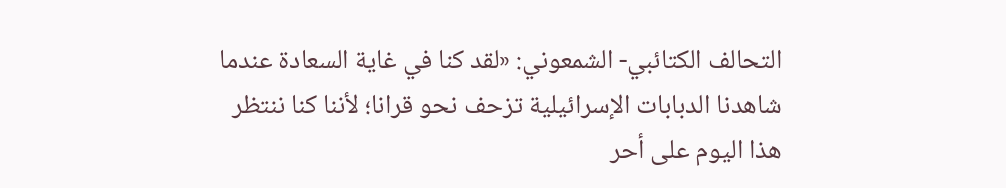التحالف الكتائبي- الشمعوني: «لقد كنا في غاية السعادة عندما شاهدنا الدبابات الإسرائيلية تزحف نحو قرانا؛ لأننا كنا ننتظر هذا اليوم على أحر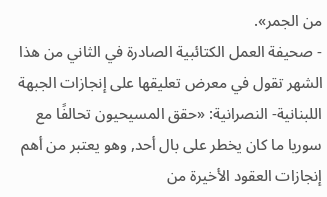من الجمر».
- صحيفة العمل الكتائبية الصادرة في الثاني من هذا الشهر تقول في معرض تعليقها على إنجازات الجبهة اللبنانية- النصرانية: «حقق المسيحيون تحالفًا مع سوريا ما كان يخطر على بال أحد, وهو يعتبر من أهم إنجازات العقود الأخيرة من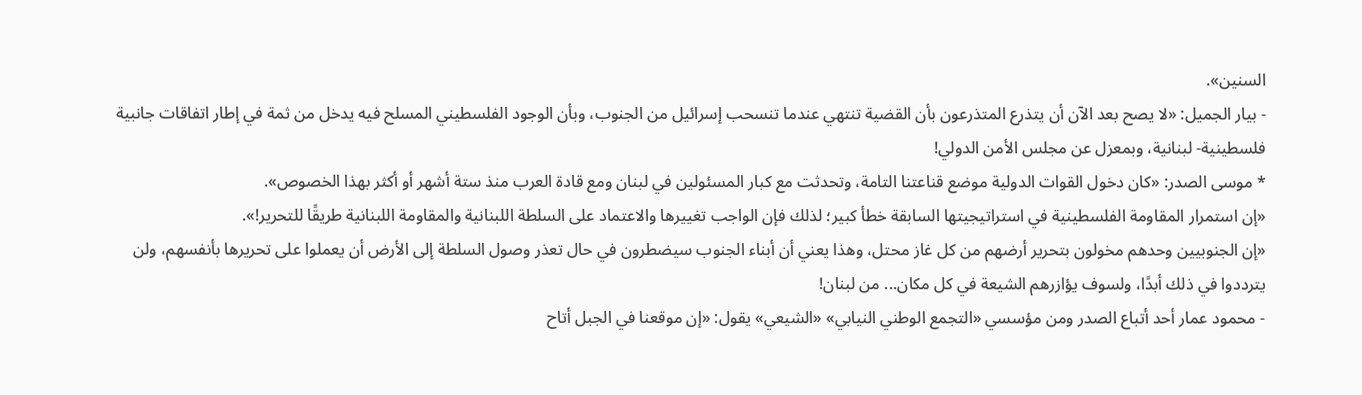السنين».
- بيار الجميل: «لا يصح بعد الآن أن يتذرع المتذرعون بأن القضية تنتهي عندما تنسحب إسرائيل من الجنوب، وبأن الوجود الفلسطيني المسلح فيه يدخل من ثمة في إطار اتفاقات جانبية فلسطينية- لبنانية، وبمعزل عن مجلس الأمن الدولي!
* موسى الصدر: «كان دخول القوات الدولية موضع قناعتنا التامة، وتحدثت مع كبار المسئولين في لبنان ومع قادة العرب منذ ستة أشهر أو أكثر بهذا الخصوص».
«إن استمرار المقاومة الفلسطينية في استراتيجيتها السابقة خطأ كبير؛ لذلك فإن الواجب تغييرها والاعتماد على السلطة اللبنانية والمقاومة اللبنانية طريقًا للتحرير!».
«إن الجنوبيين وحدهم مخولون بتحرير أرضهم من كل غاز محتل، وهذا يعني أن أبناء الجنوب سيضطرون في حال تعذر وصول السلطة إلى الأرض أن يعملوا على تحريرها بأنفسهم، ولن يترددوا في ذلك أبدًا، ولسوف يؤازرهم الشيعة في كل مكان... من لبنان!
- محمود عمار أحد أتباع الصدر ومن مؤسسي «التجمع الوطني النيابي» «الشيعي» يقول: «إن موقعنا في الجبل أتاح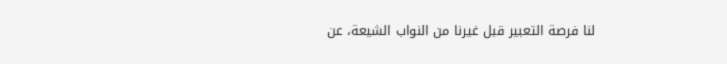لنا فرصة التعبير قبل غيرنا من النواب الشيعة، عن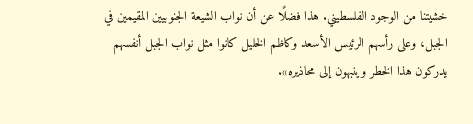خشيتنا من الوجود الفلسطيني. هذا فضلًا عن أن نواب الشيعة الجنوبيين المقيمين في الجبل، وعلى رأسهم الرئيس الأسعد وكاظم الخليل كانوا مثل نواب الجبل أنفسهم يدركون هذا الخطر وينبهون إلى محاذيره».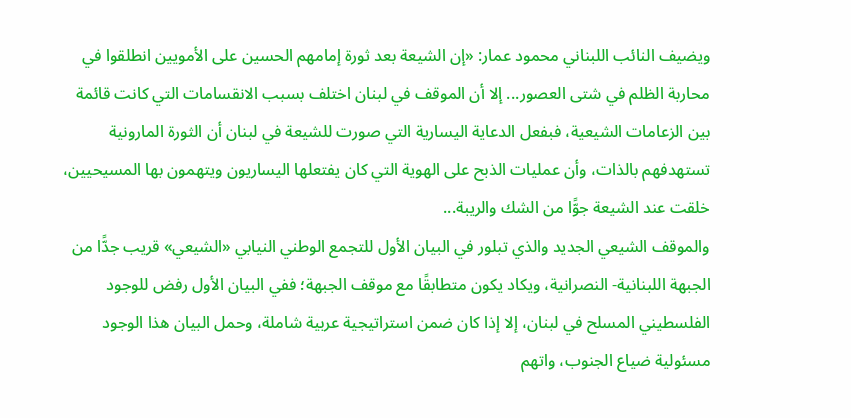ويضيف النائب اللبناني محمود عمار: «إن الشيعة بعد ثورة إمامهم الحسين على الأمويين انطلقوا في محاربة الظلم في شتى العصور... إلا أن الموقف في لبنان اختلف بسبب الانقسامات التي كانت قائمة بين الزعامات الشيعية، فبفعل الدعاية اليسارية التي صورت للشيعة في لبنان أن الثورة المارونية تستهدفهم بالذات، وأن عمليات الذبح على الهوية التي كان يفتعلها اليساريون ويتهمون بها المسيحيين، خلقت عند الشيعة جوًّا من الشك والريبة...
والموقف الشيعي الجديد والذي تبلور في البيان الأول للتجمع الوطني النيابي «الشيعي» قريب جدًّا من الجبهة اللبنانية- النصرانية، ويكاد يكون متطابقًا مع موقف الجبهة؛ ففي البيان الأول رفض للوجود الفلسطيني المسلح في لبنان، إلا إذا كان ضمن استراتيجية عربية شاملة، وحمل البيان هذا الوجود مسئولية ضياع الجنوب، واتهم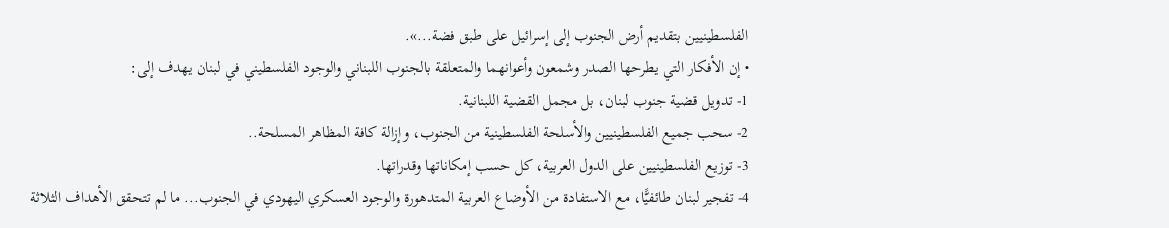الفلسطينيين بتقديم أرض الجنوب إلى إسرائيل على طبق فضة...».
• إن الأفكار التي يطرحها الصدر وشمعون وأعوانهما والمتعلقة بالجنوب اللبناني والوجود الفلسطيني في لبنان يهدف إلى:
1- تدويل قضية جنوب لبنان، بل مجمل القضية اللبنانية.
2- سحب جميع الفلسطينيين والأسلحة الفلسطينية من الجنوب، وإزالة كافة المظاهر المسلحة..
3- توزيع الفلسطينيين على الدول العربية، كل حسب إمكاناتها وقدراتها.
4- تفجير لبنان طائفيًّا، مع الاستفادة من الأوضاع العربية المتدهورة والوجود العسكري اليهودي في الجنوب... ما لم تتحقق الأهداف الثلاثة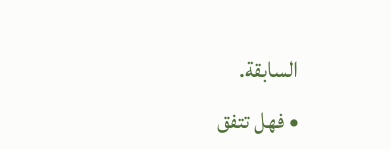السابقة.
• فهل تتفق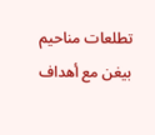تطلعات مناحيم بيغن مع أهداف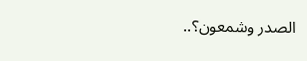الصدر وشمعون؟..